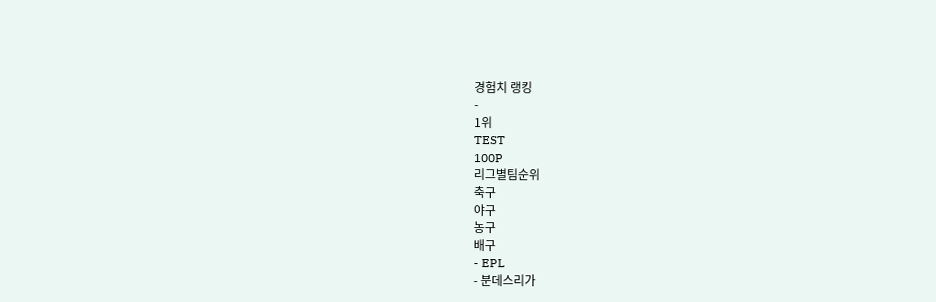경험치 랭킹
-
1위
TEST
100P
리그별팀순위
축구
야구
농구
배구
- EPL
- 분데스리가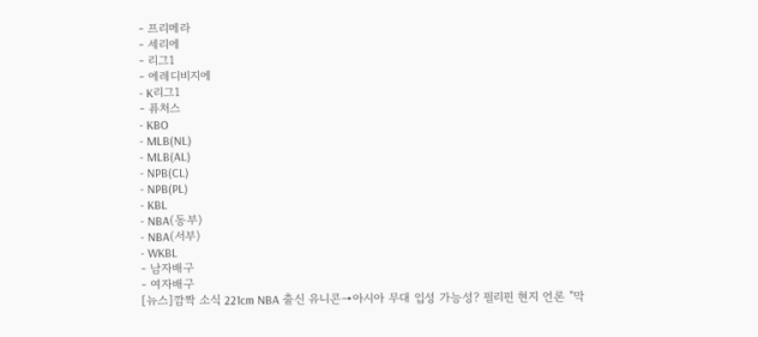- 프리메라
- 세리에
- 리그1
- 에레디비지에
- K리그1
- 퓨처스
- KBO
- MLB(NL)
- MLB(AL)
- NPB(CL)
- NPB(PL)
- KBL
- NBA(동부)
- NBA(서부)
- WKBL
- 남자배구
- 여자배구
[뉴스]깜짝 소식 221cm NBA 출신 유니콘→아시아 무대 입성 가능성? 필리핀 현지 언론 "막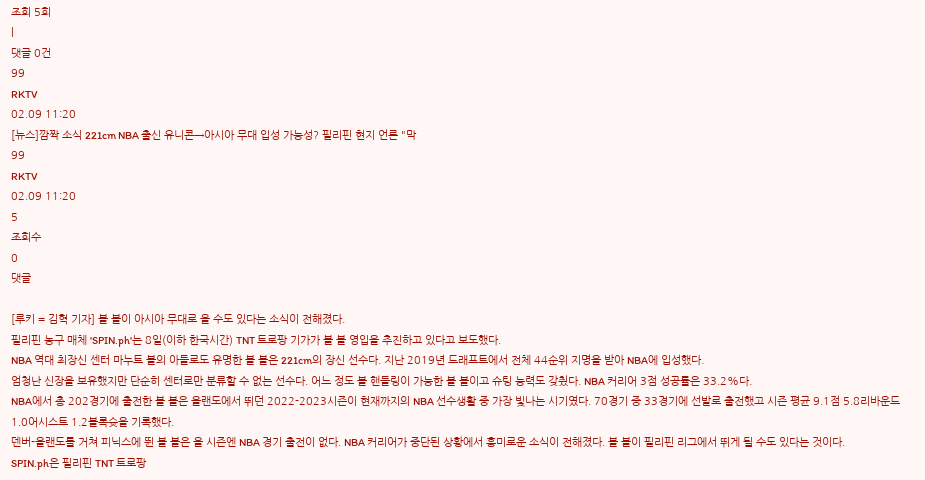조회 5회
|
댓글 0건
99
RKTV
02.09 11:20
[뉴스]깜짝 소식 221cm NBA 출신 유니콘→아시아 무대 입성 가능성? 필리핀 현지 언론 "막
99
RKTV
02.09 11:20
5
조회수
0
댓글

[루키 = 김혁 기자] 볼 볼이 아시아 무대로 올 수도 있다는 소식이 전해졌다.
필리핀 농구 매체 'SPIN.ph'는 8일(이하 한국시간) TNT 트로팡 기가가 볼 볼 영입을 추진하고 있다고 보도했다.
NBA 역대 최장신 센터 마누트 볼의 아들로도 유명한 볼 볼은 221cm의 장신 선수다. 지난 2019년 드래프트에서 전체 44순위 지명을 받아 NBA에 입성했다.
엄청난 신장을 보유했지만 단순히 센터로만 분류할 수 없는 선수다. 어느 정도 볼 핸들링이 가능한 볼 볼이고 슈팅 능력도 갖췄다. NBA 커리어 3점 성공률은 33.2%다.
NBA에서 총 202경기에 출전한 볼 볼은 올랜도에서 뛰던 2022-2023시즌이 현재까지의 NBA 선수생활 중 가장 빛나는 시기였다. 70경기 중 33경기에 선발로 출전했고 시즌 평균 9.1점 5.8리바운드 1.0어시스트 1.2블록슛을 기록했다.
덴버-올랜도를 거쳐 피닉스에 뛴 볼 볼은 올 시즌엔 NBA 경기 출전이 없다. NBA 커리어가 중단된 상황에서 흥미로운 소식이 전해졌다. 볼 볼이 필리핀 리그에서 뛰게 될 수도 있다는 것이다.
SPIN.ph은 필리핀 TNT 트로팡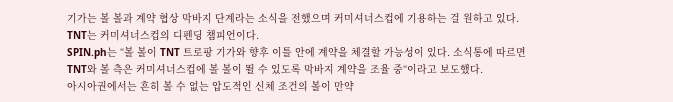기가는 볼 볼과 계약 협상 막바지 단계라는 소식을 전했으며 커미셔너스컵에 기용하는 걸 원하고 있다. TNT는 커미셔너스컵의 디펜딩 챔피언이다.
SPIN.ph는 “볼 볼이 TNT 트로팡 기가와 향후 이틀 안에 계약을 체결할 가능성이 있다. 소식통에 따르면 TNT와 볼 측은 커미셔너스컵에 볼 볼이 뛸 수 있도록 막바지 계약을 조율 중“이라고 보도했다.
아시아권에서는 흔히 볼 수 없는 압도적인 신체 조건의 볼이 만약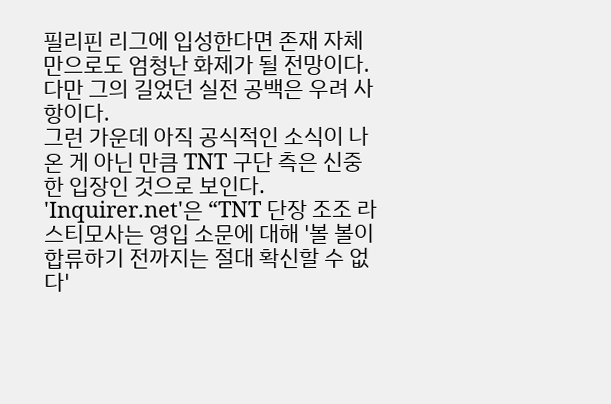필리핀 리그에 입성한다면 존재 자체만으로도 엄청난 화제가 될 전망이다. 다만 그의 길었던 실전 공백은 우려 사항이다.
그런 가운데 아직 공식적인 소식이 나온 게 아닌 만큼 TNT 구단 측은 신중한 입장인 것으로 보인다. 'Inquirer.net'은 “TNT 단장 조조 라스티모사는 영입 소문에 대해 '볼 볼이 합류하기 전까지는 절대 확신할 수 없다'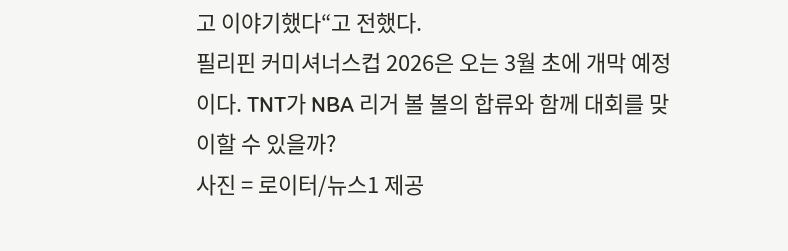고 이야기했다“고 전했다.
필리핀 커미셔너스컵 2026은 오는 3월 초에 개막 예정이다. TNT가 NBA 리거 볼 볼의 합류와 함께 대회를 맞이할 수 있을까?
사진 = 로이터/뉴스1 제공